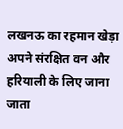लखनऊ का रहमान खेड़ा अपने संरक्षित वन और हरियाली के लिए जाना जाता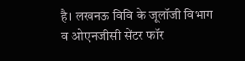है। लखनऊ विवि के जूलॉजी विभाग व ओएनजीसी सेंटर फॉर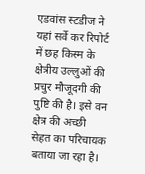एडवांस स्टडीज ने यहां सर्वे कर रिपोर्ट में छह किस्म के क्षेत्रीय उल्लुओं की प्रचुर मौजूदगी की पुष्टि की है। इसे वन क्षेत्र की अच्छी सेहत का परिचायक बताया जा रहा है।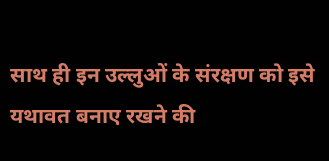साथ ही इन उल्लुओं के संरक्षण को इसे यथावत बनाए रखने की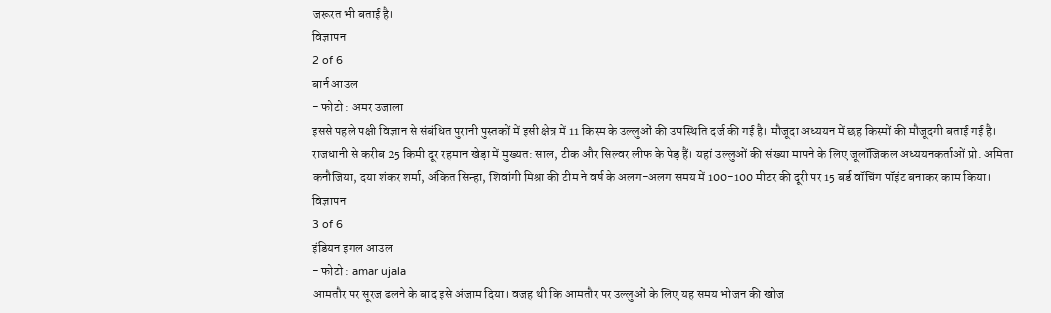जरूरत भी बताई है।
विज्ञापन
2 of 6
बार्न आउल
- फोटो : अमर उजाला
इससे पहले पक्षी विज्ञान से संबंधित पुरानी पुस्तकों में इसी क्षेत्र में 11 किस्म के उल्लुओं की उपस्थिति दर्ज की गई है। मौजूदा अध्ययन में छह किस्मों की मौजूदगी बताई गई है। राजधानी से करीब 25 किमी दूर रहमान खेड़ा में मुख्यत: साल, टीक और सिल्वर लीफ के पेड़ हैं। यहां उल्लुओं की संख्या मापने के लिए जूलॉजिकल अध्ययनकर्ताओं प्रो. अमिता कनौजिया, दया शंकर शर्मा, अंकित सिन्हा, शिवांगी मिश्रा की टीम ने वर्ष के अलग-अलग समय में 100-100 मीटर की दूरी पर 15 बर्ड वॉचिंग पॉइंट बनाकर काम किया।
विज्ञापन
3 of 6
इंडियन इगल आउल
- फोटो : amar ujala
आमतौर पर सूरज ढलने के बाद इसे अंजाम दिया। वजह थी कि आमतौर पर उल्लुओं के लिए यह समय भोजन की खोज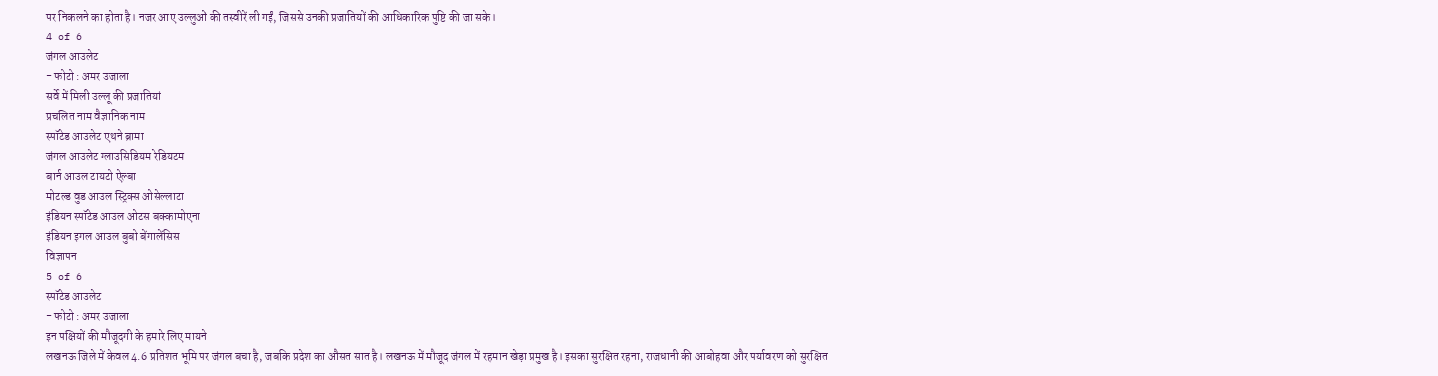पर निकलने का होता है। नजर आए उल्लुओं की तस्वीरें ली गईं, जिससे उनकी प्रजातियों की आधिकारिक पुष्टि की जा सके।
4 of 6
जंगल आउलेट
- फोटो : अमर उजाला
सर्वे में मिली उल्लू की प्रजातियां
प्रचलित नाम वैज्ञानिक नाम
स्पॉटेड आउलेट एथने ब्रामा
जंगल आउलेट ग्लाउसिडियम रेडियटम
बार्न आउल टायटो ऐल्बा
मोटल्ड वुड आउल स्ट्रिक्स ओसेल्लाटा
इंडियन स्पॉटेड आउल ओटस बक्कामोएना
इंडियन इगल आउल बुबो बेंगालेंसिस
विज्ञापन
5 of 6
स्पॉटेड आउलेट
- फोटो : अमर उजाला
इन पक्षियों की मौजूदगी के हमारे लिए मायने
लखनऊ जिले में केवल 4.6 प्रतिशत भूमि पर जंगल बचा है, जबकि प्रदेश का औसत सात है। लखनऊ में मौजूद जंगल में रहमान खेड़ा प्रमुख है। इसका सुरक्षित रहना, राजधानी की आबोहवा और पर्यावरण को सुरक्षित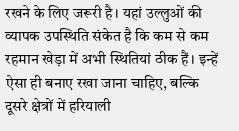रखने के लिए जरूरी है। यहां उल्लुओं की व्यापक उपस्थिति संकेत है कि कम से कम रहमान खेड़ा में अभी स्थितियां ठीक हैं। इन्हें ऐसा ही बनाए रखा जाना चाहिए, बल्कि दूसरे क्षेत्रों में हरियाली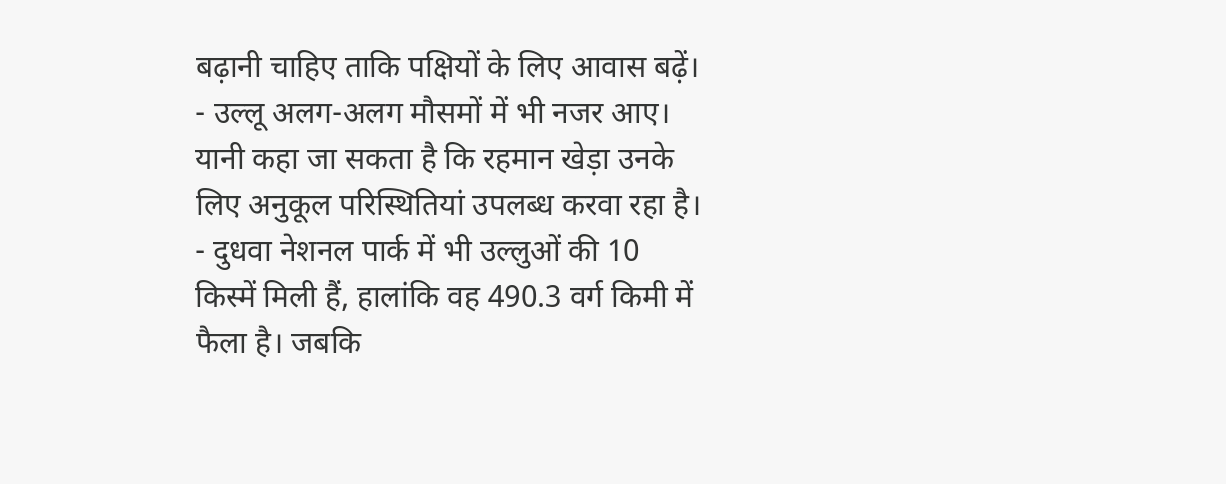बढ़ानी चाहिए ताकि पक्षियों के लिए आवास बढ़ें।
- उल्लू अलग-अलग मौसमों में भी नजर आए। यानी कहा जा सकता है कि रहमान खेड़ा उनके लिए अनुकूल परिस्थितियां उपलब्ध करवा रहा है।
- दुधवा नेशनल पार्क में भी उल्लुओं की 10 किस्में मिली हैं, हालांकि वह 490.3 वर्ग किमी में फैला है। जबकि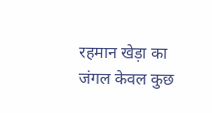रहमान खेड़ा का जंगल केवल कुछ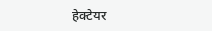हेक्टेयर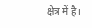क्षेत्र में है।